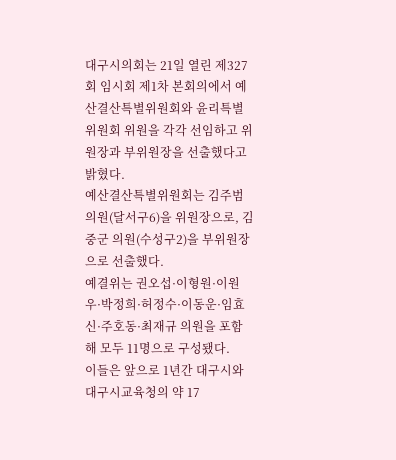대구시의회는 21일 열린 제327회 임시회 제1차 본회의에서 예산결산특별위원회와 윤리특별위원회 위원을 각각 선임하고 위원장과 부위원장을 선출했다고 밝혔다.
예산결산특별위원회는 김주범 의원(달서구6)을 위원장으로, 김중군 의원(수성구2)을 부위원장으로 선출했다.
예결위는 권오섭·이형원·이원우·박정희·허정수·이동운·임효신·주호동·최재규 의원을 포함해 모두 11명으로 구성됐다.
이들은 앞으로 1년간 대구시와 대구시교육청의 약 17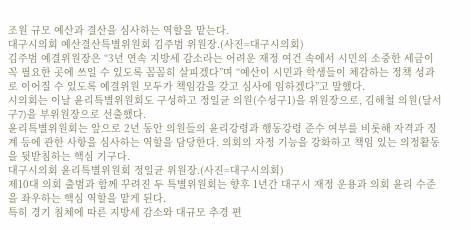조원 규모 예산과 결산을 심사하는 역할을 맡는다.
대구시의회 예산결산특별위원회 김주범 위원장.(사진=대구시의회)
김주범 예결위원장은 “3년 연속 지방세 감소라는 어려운 재정 여건 속에서 시민의 소중한 세금이 꼭 필요한 곳에 쓰일 수 있도록 꼼꼼히 살피겠다”며 “예산이 시민과 학생들이 체감하는 정책 성과로 이어질 수 있도록 예결위원 모두가 책임감을 갖고 심사에 임하겠다”고 말했다.
시의회는 이날 윤리특별위원회도 구성하고 정일균 의원(수성구1)을 위원장으로, 김해철 의원(달서구7)을 부위원장으로 선출했다.
윤리특별위원회는 앞으로 2년 동안 의원들의 윤리강령과 행동강령 준수 여부를 비롯해 자격과 징계 등에 관한 사항을 심사하는 역할을 담당한다. 의회의 자정 기능을 강화하고 책임 있는 의정활동을 뒷받침하는 핵심 기구다.
대구시의회 윤리특별위원회 정일균 위원장.(사진=대구시의회)
제10대 의회 출범과 함께 꾸려진 두 특별위원회는 향후 1년간 대구시 재정 운용과 의회 윤리 수준을 좌우하는 핵심 역할을 맡게 된다.
특히 경기 침체에 따른 지방세 감소와 대규모 추경 편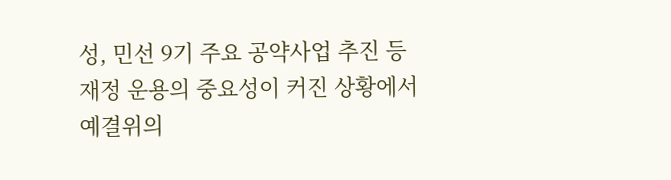성, 민선 9기 주요 공약사업 추진 등 재정 운용의 중요성이 커진 상황에서 예결위의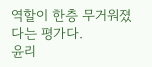역할이 한층 무거워졌다는 평가다.
윤리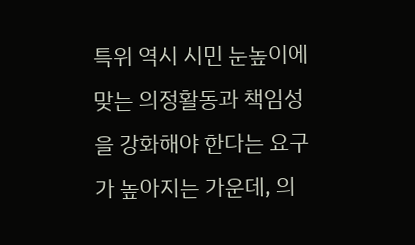특위 역시 시민 눈높이에 맞는 의정활동과 책임성을 강화해야 한다는 요구가 높아지는 가운데, 의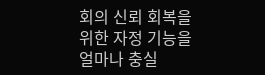회의 신뢰 회복을 위한 자정 기능을 얼마나 충실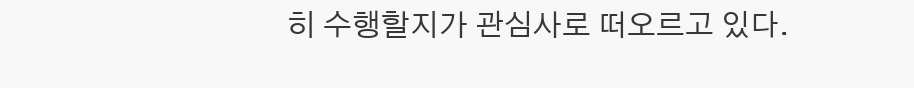히 수행할지가 관심사로 떠오르고 있다.